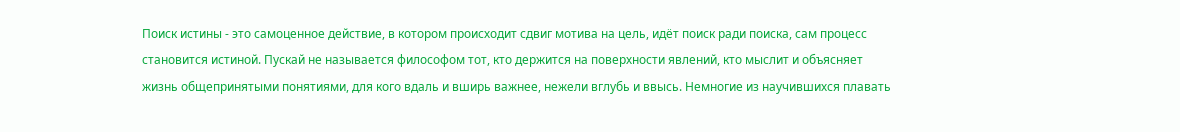Поиск истины - это самоценное действие, в котором происходит сдвиг мотива на цель, идёт поиск ради поиска, сам процесс становится истиной. Пускай не называется философом тот, кто держится на поверхности явлений, кто мыслит и объясняет жизнь общепринятыми понятиями, для кого вдаль и вширь важнее, нежели вглубь и ввысь. Немногие из научившихся плавать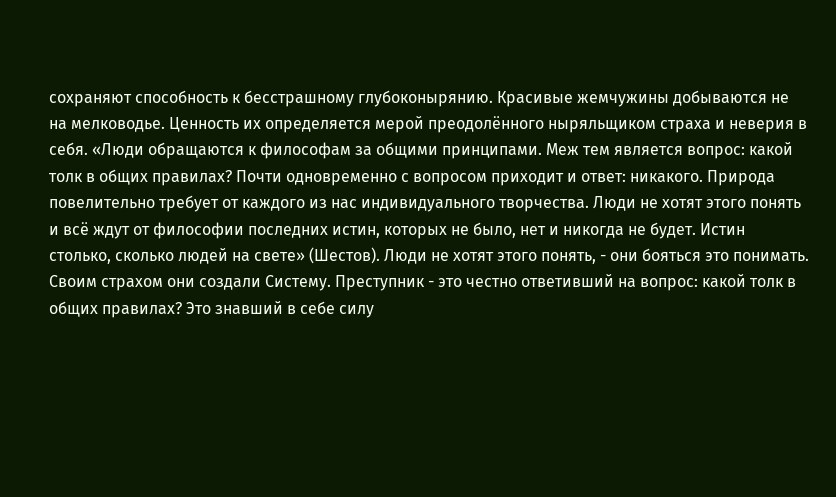сохраняют способность к бесстрашному глубоконырянию. Красивые жемчужины добываются не на мелководье. Ценность их определяется мерой преодолённого ныряльщиком страха и неверия в себя. «Люди обращаются к философам за общими принципами. Меж тем является вопрос: какой толк в общих правилах? Почти одновременно с вопросом приходит и ответ: никакого. Природа повелительно требует от каждого из нас индивидуального творчества. Люди не хотят этого понять и всё ждут от философии последних истин, которых не было, нет и никогда не будет. Истин столько, сколько людей на свете» (Шестов). Люди не хотят этого понять, - они бояться это понимать. Своим страхом они создали Систему. Преступник - это честно ответивший на вопрос: какой толк в общих правилах? Это знавший в себе силу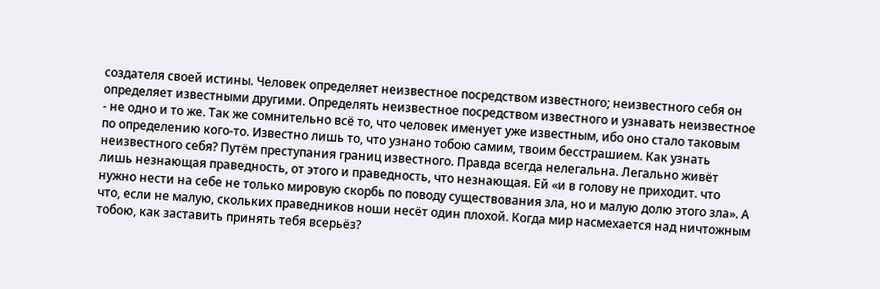создателя своей истины. Человек определяет неизвестное посредством известного; неизвестного себя он определяет известными другими. Определять неизвестное посредством известного и узнавать неизвестное - не одно и то же. Так же сомнительно всё то, что человек именует уже известным, ибо оно стало таковым по определению кого-то. Известно лишь то, что узнано тобою самим, твоим бесстрашием. Как узнать неизвестного себя? Путём преступания границ известного. Правда всегда нелегальна. Легально живёт лишь незнающая праведность, от этого и праведность, что незнающая. Ей «и в голову не приходит. что нужно нести на себе не только мировую скорбь по поводу существования зла, но и малую долю этого зла». А что, если не малую, скольких праведников ноши несёт один плохой. Когда мир насмехается над ничтожным тобою, как заставить принять тебя всерьёз?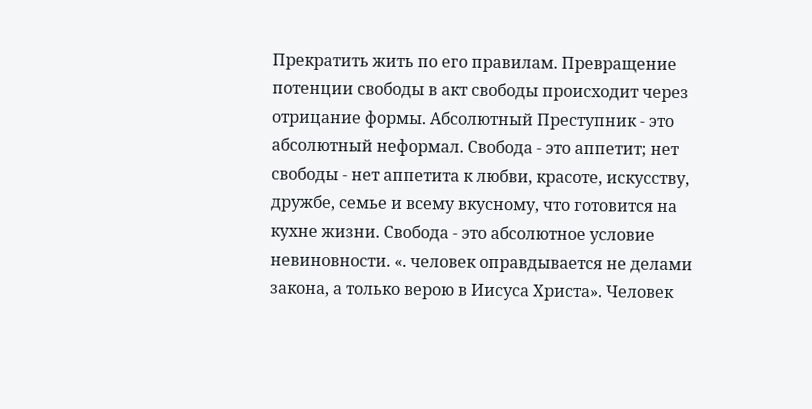Прекратить жить по его правилам. Превращение потенции свободы в акт свободы происходит через отрицание формы. Абсолютный Преступник - это абсолютный неформал. Свобода - это аппетит; нет свободы - нет аппетита к любви, красоте, искусству, дружбе, семье и всему вкусному, что готовится на кухне жизни. Свобода - это абсолютное условие невиновности. «. человек оправдывается не делами закона, а только верою в Иисуса Христа». Человек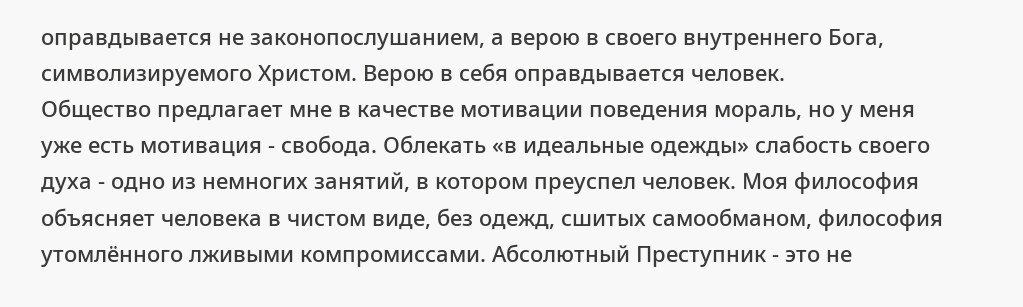оправдывается не законопослушанием, а верою в своего внутреннего Бога, символизируемого Христом. Верою в себя оправдывается человек.
Общество предлагает мне в качестве мотивации поведения мораль, но у меня уже есть мотивация - свобода. Облекать «в идеальные одежды» слабость своего духа - одно из немногих занятий, в котором преуспел человек. Моя философия объясняет человека в чистом виде, без одежд, сшитых самообманом, философия утомлённого лживыми компромиссами. Абсолютный Преступник - это не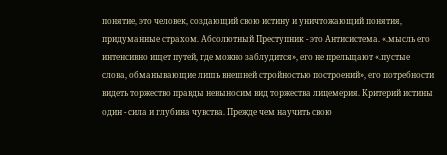понятие, это человек, создающий свою истину и уничтожающий понятия, придуманные страхом. Абсолютный Преступник - это Антисистема. «.мысль его интенсивно ищет путей, где можно заблудится», его не прельщают «.пустые слова, обманывающие лишь внешней стройностью построений», его потребности видеть торжество правды невыносим вид торжества лицемерия. Критерий истины один - сила и глубина чувства. Прежде чем научить свою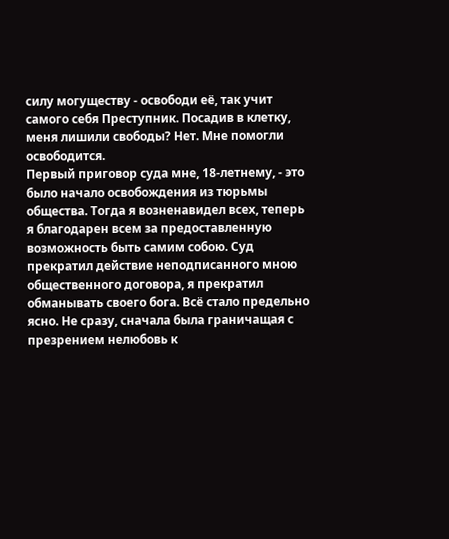силу могуществу - освободи её, так учит самого себя Преступник. Посадив в клетку, меня лишили свободы? Нет. Мне помогли освободится.
Первый приговор суда мне, 18-летнему, - это было начало освобождения из тюрьмы общества. Тогда я возненавидел всех, теперь я благодарен всем за предоставленную возможность быть самим собою. Суд прекратил действие неподписанного мною общественного договора, я прекратил обманывать своего бога. Всё стало предельно ясно. Не сразу, сначала была граничащая с презрением нелюбовь к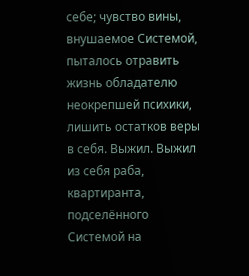себе; чувство вины, внушаемое Системой, пыталось отравить жизнь обладателю неокрепшей психики, лишить остатков веры в себя. Выжил. Выжил из себя раба, квартиранта, подселённого Системой на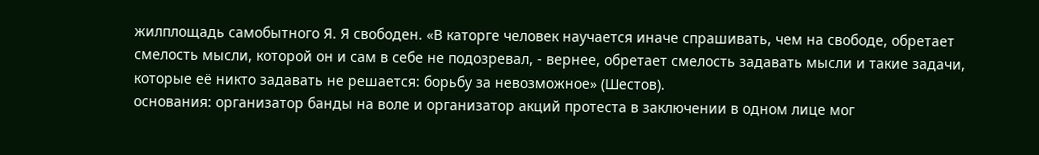жилплощадь самобытного Я. Я свободен. «В каторге человек научается иначе спрашивать, чем на свободе, обретает смелость мысли, которой он и сам в себе не подозревал, - вернее, обретает смелость задавать мысли и такие задачи, которые её никто задавать не решается: борьбу за невозможное» (Шестов).
основания: организатор банды на воле и организатор акций протеста в заключении в одном лице мог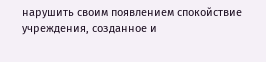нарушить своим появлением спокойствие учреждения, созданное и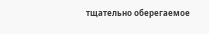тщательно оберегаемое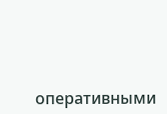оперативными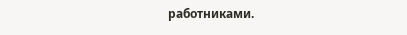работниками.